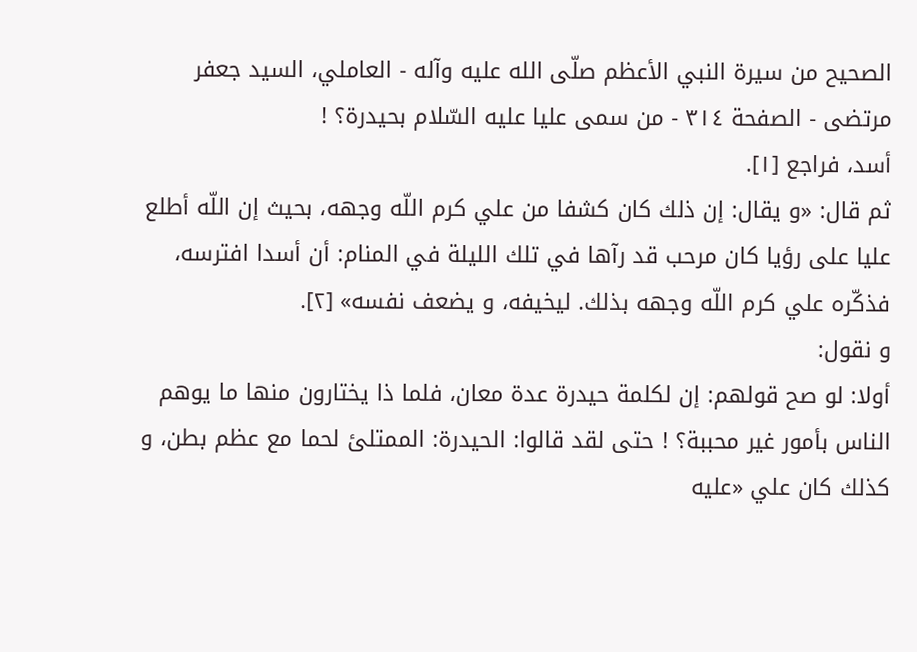الصحيح من سيرة النبي الأعظم صلّى الله عليه وآله - العاملي، السيد جعفر مرتضى - الصفحة ٣١٤ - من سمى عليا عليه السّلام بحيدرة؟ !
أسد، فراجع [١].
ثم قال: «و يقال: إن ذلك كان كشفا من علي كرم اللّه وجهه، بحيث إن اللّه أطلع عليا على رؤيا كان مرحب قد رآها في تلك الليلة في المنام: أن أسدا افترسه، فذكّره علي كرم اللّه وجهه بذلك. ليخيفه، و يضعف نفسه» [٢].
و نقول:
أولا: لو صح قولهم: إن لكلمة حيدرة عدة معان، فلما ذا يختارون منها ما يوهم الناس بأمور غير محببة؟ ! حتى لقد قالوا: الحيدرة: الممتلئ لحما مع عظم بطن، و كذلك كان علي «عليه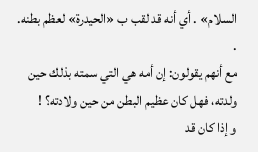السلام» . أي أنه قد لقب ب «الحيدرة» لعظم بطنه. .
مع أنهم يقولون: إن أمه هي التي سمته بذلك حين ولدته، فهل كان عظيم البطن من حين ولادته؟ !
و إذا كان قد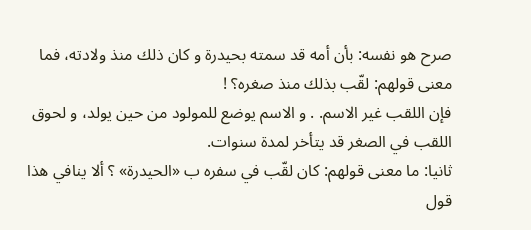صرح هو نفسه: بأن أمه قد سمته بحيدرة و كان ذلك منذ ولادته، فما معنى قولهم: لقّب بذلك منذ صغره؟ !
فإن اللقب غير الاسم. . و الاسم يوضع للمولود من حين يولد، و لحوق اللقب في الصغر قد يتأخر لمدة سنوات.
ثانيا: ما معنى قولهم: كان لقّب في سفره ب «الحيدرة» ؟ ألا ينافي هذا قول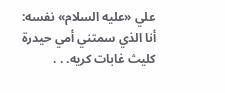علي «عليه السلام» نفسه:
أنا الذي سمتني أمي حيدرة
كليث غابات كريه. . .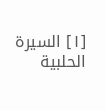[١] السيرة الحلبية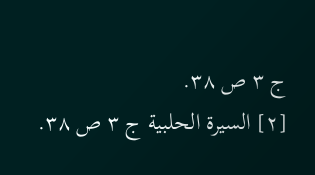ج ٣ ص ٣٨.
[٢] السيرة الحلبية ج ٣ ص ٣٨.